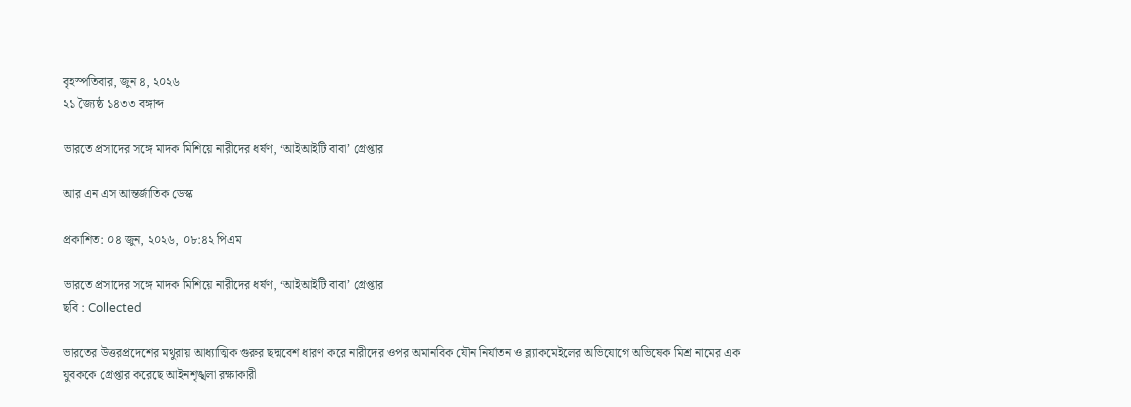বৃহস্পতিবার, জুন ৪, ২০২৬
২১ জ্যৈষ্ঠ ১৪৩৩ বঙ্গাব্দ

ভারতে প্রসাদের সঙ্গে মাদক মিশিয়ে নারীদের ধর্ষণ, ‘আইআইটি বাবা’ গ্রেপ্তার

আর এন এস আন্তর্জাতিক ডেস্ক

প্রকাশিত: ০৪ জুন, ২০২৬, ০৮:৪২ পিএম

ভারতে প্রসাদের সঙ্গে মাদক মিশিয়ে নারীদের ধর্ষণ, ‘আইআইটি বাবা’ গ্রেপ্তার
ছবি : Collected

ভারতের উত্তরপ্রদেশের মথুরায় আধ্যাত্মিক গুরুর ছদ্মবেশ ধারণ করে নারীদের ওপর অমানবিক যৌন নির্যাতন ও ব্ল্যাকমেইলের অভিযোগে অভিষেক মিশ্র নামের এক যুবককে গ্রেপ্তার করেছে আইনশৃঙ্খলা রক্ষাকারী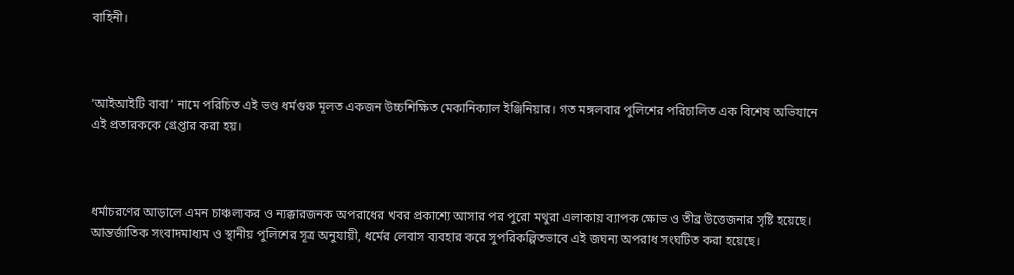বাহিনী।



‘আইআইটি বাবা’ নামে পরিচিত এই ভণ্ড ধর্মগুরু মূলত একজন উচ্চশিক্ষিত মেকানিক্যাল ইঞ্জিনিয়ার। গত মঙ্গলবার পুলিশের পরিচালিত এক বিশেষ অভিযানে এই প্রতারককে গ্রেপ্তার করা হয়।



ধর্মাচরণের আড়ালে এমন চাঞ্চল্যকর ও ন্যক্কারজনক অপরাধের খবর প্রকাশ্যে আসার পর পুরো মথুরা এলাকায় ব্যাপক ক্ষোভ ও তীব্র উত্তেজনার সৃষ্টি হয়েছে। আন্তর্জাতিক সংবাদমাধ্যম ও স্থানীয় পুলিশের সূত্র অনুযায়ী, ধর্মের লেবাস ব্যবহার করে সুপরিকল্পিতভাবে এই জঘন্য অপরাধ সংঘটিত করা হয়েছে।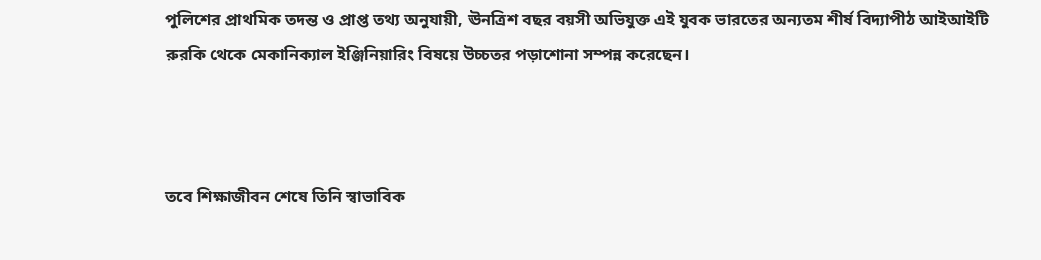পুলিশের প্রাথমিক তদন্ত ও প্রাপ্ত তথ্য অনুযায়ী, ঊনত্রিশ বছর বয়সী অভিযুক্ত এই যুবক ভারতের অন্যতম শীর্ষ বিদ্যাপীঠ আইআইটি রুরকি থেকে মেকানিক্যাল ইঞ্জিনিয়ারিং বিষয়ে উচ্চতর পড়াশোনা সম্পন্ন করেছেন।



তবে শিক্ষাজীবন শেষে তিনি স্বাভাবিক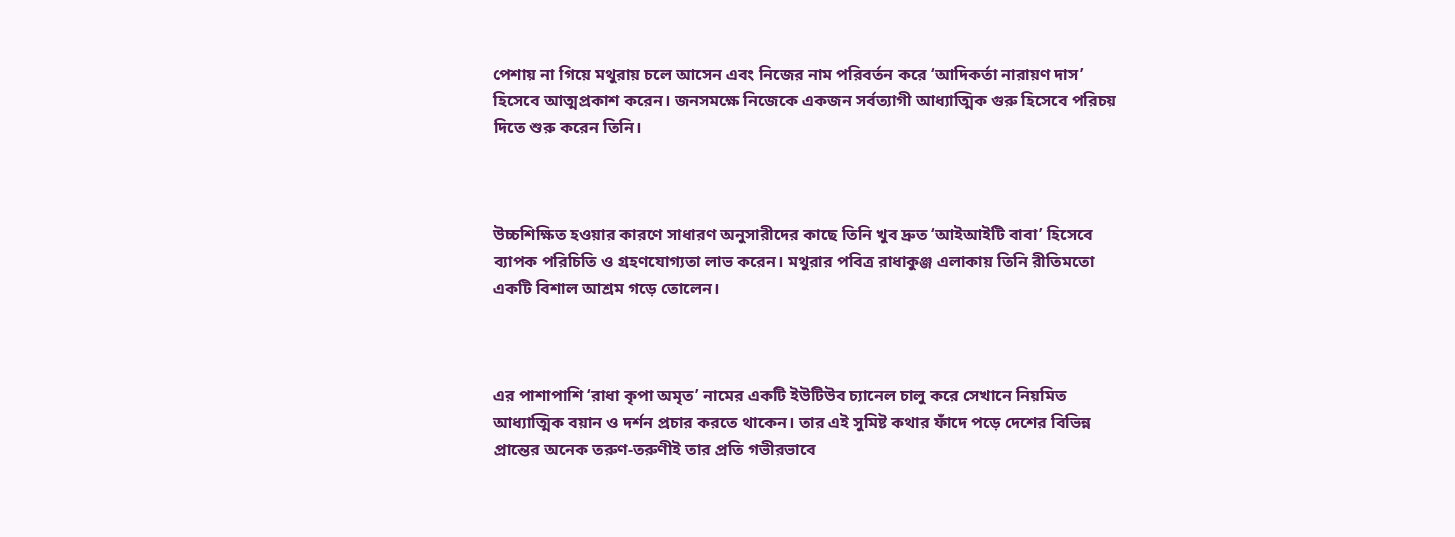পেশায় না গিয়ে মথুরায় চলে আসেন এবং নিজের নাম পরিবর্তন করে ‘আদিকর্তা নারায়ণ দাস’ হিসেবে আত্মপ্রকাশ করেন। জনসমক্ষে নিজেকে একজন সর্বত্যাগী আধ্যাত্মিক গুরু হিসেবে পরিচয় দিতে শুরু করেন তিনি।



উচ্চশিক্ষিত হওয়ার কারণে সাধারণ অনুসারীদের কাছে তিনি খুব দ্রুত ‘আইআইটি বাবা’ হিসেবে ব্যাপক পরিচিতি ও গ্রহণযোগ্যতা লাভ করেন। মথুরার পবিত্র রাধাকুঞ্জ এলাকায় তিনি রীতিমতো একটি বিশাল আশ্রম গড়ে তোলেন।



এর পাশাপাশি ‘রাধা কৃপা অমৃত’ নামের একটি ইউটিউব চ্যানেল চালু করে সেখানে নিয়মিত আধ্যাত্মিক বয়ান ও দর্শন প্রচার করতে থাকেন। তার এই সুমিষ্ট কথার ফাঁদে পড়ে দেশের বিভিন্ন প্রান্তের অনেক তরুণ-তরুণীই তার প্রতি গভীরভাবে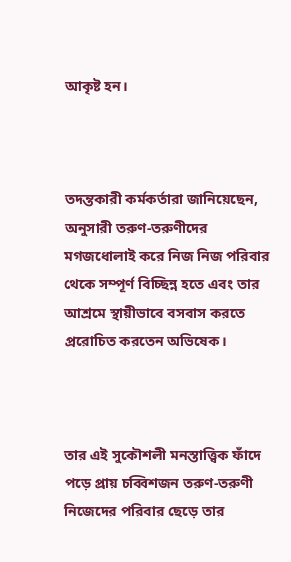আকৃষ্ট হন।



তদন্তকারী কর্মকর্তারা জানিয়েছেন, অনুসারী তরুণ-তরুণীদের মগজধোলাই করে নিজ নিজ পরিবার থেকে সম্পূর্ণ বিচ্ছিন্ন হতে এবং তার আশ্রমে স্থায়ীভাবে বসবাস করতে প্ররোচিত করতেন অভিষেক।



তার এই সুকৌশলী মনস্তাত্ত্বিক ফাঁদে পড়ে প্রায় চব্বিশজন তরুণ-তরুণী নিজেদের পরিবার ছেড়ে তার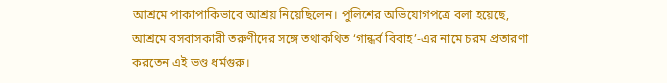আশ্রমে পাকাপাকিভাবে আশ্রয় নিয়েছিলেন। পুলিশের অভিযোগপত্রে বলা হয়েছে, আশ্রমে বসবাসকারী তরুণীদের সঙ্গে তথাকথিত ‘গান্ধর্ব বিবাহ’-এর নামে চরম প্রতারণা করতেন এই ভণ্ড ধর্মগুরু।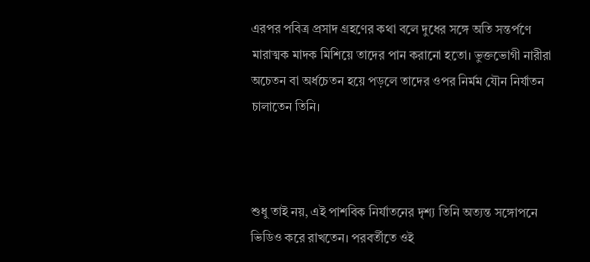এরপর পবিত্র প্রসাদ গ্রহণের কথা বলে দুধের সঙ্গে অতি সন্তর্পণে মারাত্মক মাদক মিশিয়ে তাদের পান করানো হতো। ভুক্তভোগী নারীরা অচেতন বা অর্ধচেতন হয়ে পড়লে তাদের ওপর নির্মম যৌন নির্যাতন চালাতেন তিনি।



শুধু তাই নয়, এই পাশবিক নির্যাতনের দৃশ্য তিনি অত্যন্ত সঙ্গোপনে ভিডিও করে রাখতেন। পরবর্তীতে ওই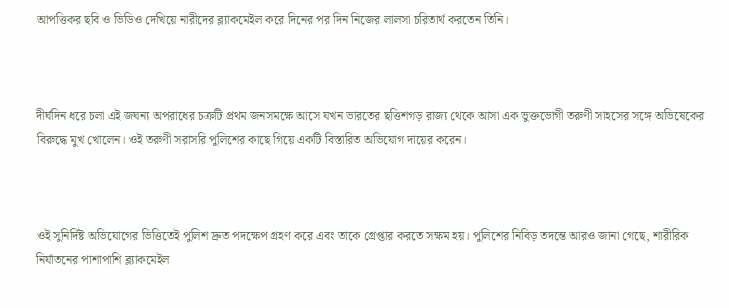আপত্তিকর ছবি ও ভিডিও দেখিয়ে নারীদের ব্ল্যাকমেইল করে দিনের পর দিন নিজের লালসা চরিতার্থ করতেন তিনি।



দীর্ঘদিন ধরে চলা এই জঘন্য অপরাধের চক্রটি প্রথম জনসমক্ষে আসে যখন ভারতের ছত্তিশগড় রাজ্য থেকে আসা এক ভুক্তভোগী তরুণী সাহসের সঙ্গে অভিষেকের বিরুদ্ধে মুখ খোলেন। ওই তরুণী সরাসরি পুলিশের কাছে গিয়ে একটি বিস্তারিত অভিযোগ দায়ের করেন।



ওই সুনির্দিষ্ট অভিযোগের ভিত্তিতেই পুলিশ দ্রুত পদক্ষেপ গ্রহণ করে এবং তাকে গ্রেপ্তার করতে সক্ষম হয়। পুলিশের নিবিড় তদন্তে আরও জানা গেছে, শারীরিক নির্যাতনের পাশাপাশি ব্ল্যাকমেইল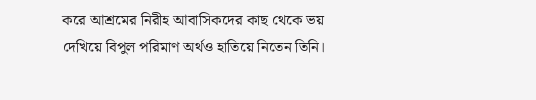করে আশ্রমের নিরীহ আবাসিকদের কাছ থেকে ভয় দেখিয়ে বিপুল পরিমাণ অর্থও হাতিয়ে নিতেন তিনি।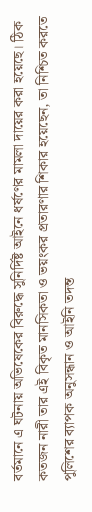বর্তমানে এ ঘটনায় অভিষেকের বিরুদ্ধে সুনির্দিষ্ট আইনে ধর্ষণের মামলা দায়ের করা হয়েছে। ঠিক কতজন নারী তার এই বিকৃত মানসিকতা ও ভয়ংকর প্রতারণার শিকার হয়েছেন, তা নিশ্চিত করতে পুলিশের ব্যাপক অনুসন্ধান ও আইনি তদন্ত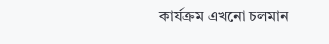কার্যক্রম এখনো চলমান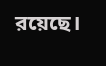রয়েছে।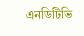এনডিটিভি